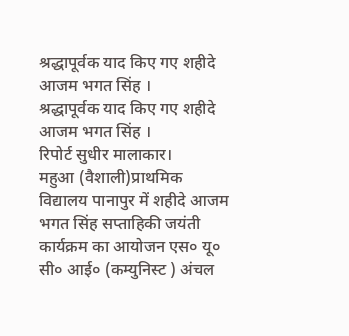श्रद्धापूर्वक याद किए गए शहीदे आजम भगत सिंह ।
श्रद्धापूर्वक याद किए गए शहीदे आजम भगत सिंह ।
रिपोर्ट सुधीर मालाकार।
महुआ (वैशाली)प्राथमिक विद्यालय पानापुर में शहीदे आजम भगत सिंह सप्ताहिकी जयंती कार्यक्रम का आयोजन एस० यू० सी० आई० (कम्युनिस्ट ) अंचल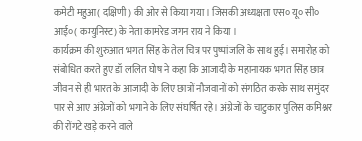कमेटी महुआ( दक्षिणी) की ओर से किया गया। जिसकी अध्यक्षता एस० यू० सी० आई०( कम्युनिस्ट) के नेता कामरेड जगन राय ने किया ।
कार्यक्रम की शुरुआत भगत सिंह के तेल चित्र पर पुष्पांजलि के साथ हुई। समारोह को संबोधित करते हुए डॉ ललित घोष ने कहा कि आजादी के महानायक भगत सिंह छात्र जीवन से ही भारत के आजादी के लिए छात्रों नौजवानों को संगठित करके साथ समुंदर पार से आए अंग्रेजों को भगाने के लिए संघर्षित रहे। अंग्रेजों के चाटुकार पुलिस कमिश्नर की रोंगटे खड़े करने वाले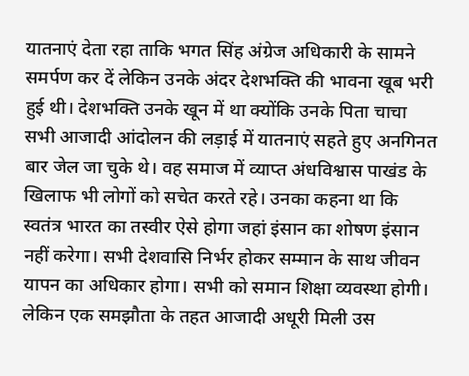यातनाएं देता रहा ताकि भगत सिंह अंग्रेज अधिकारी के सामने समर्पण कर दें लेकिन उनके अंदर देशभक्ति की भावना खूब भरी हुई थी। देशभक्ति उनके खून में था क्योंकि उनके पिता चाचा सभी आजादी आंदोलन की लड़ाई में यातनाएं सहते हुए अनगिनत बार जेल जा चुके थे। वह समाज में व्याप्त अंधविश्वास पाखंड के खिलाफ भी लोगों को सचेत करते रहे। उनका कहना था कि स्वतंत्र भारत का तस्वीर ऐसे होगा जहां इंसान का शोषण इंसान नहीं करेगा। सभी देशवासि निर्भर होकर सम्मान के साथ जीवन यापन का अधिकार होगा। सभी को समान शिक्षा व्यवस्था होगी। लेकिन एक समझौता के तहत आजादी अधूरी मिली उस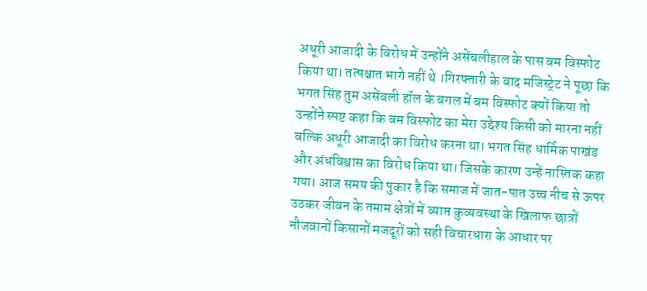अधूरी आजादी के विरोध में उन्होंने असेंबलीहाल के पास बम विस्फोट किया था। तत्पश्चात भागे नहीं थे ।गिरफ्तारी के बाद मजिस्ट्रेट ने पूछा कि भगत सिंह तुम असेंबली हॉल के बगल में बम विस्फोट क्यों किया तो उन्होंने स्पष्ट कहा कि बम विस्फोट का मेरा उद्देश्य किसी को मारना नहीं बल्कि अधूरी आजादी का विरोध करना था। भगत सिंह धार्मिक पाखंड और अंधविश्वास का विरोध किया था। जिसके कारण उन्हें नास्तिक कहा गया। आज समय की पुकार है कि समाज में जात-पात उच्च नीच से ऊपर उठकर जीवन के तमाम क्षेत्रों में व्याप्त कुव्यवस्था के खिलाफ छात्रों नौजवानों किसानों मजदूरों को सही विचारधारा के आधार पर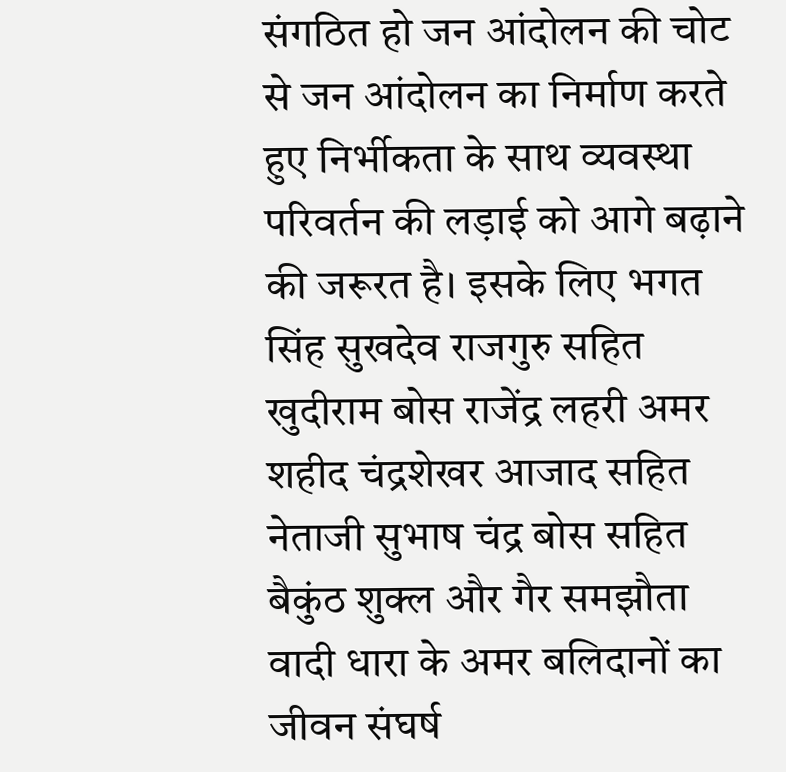संगठित हो जन आंदोलन की चोट से जन आंदोलन का निर्माण करते हुए निर्भीकता के साथ व्यवस्था परिवर्तन की लड़ाई को आगे बढ़ाने की जरूरत है। इसके लिए भगत सिंह सुखदेव राजगुरु सहित खुदीराम बोस राजेंद्र लहरी अमर शहीद चंद्रशेखर आजाद सहित नेताजी सुभाष चंद्र बोस सहित बैकुंठ शुक्ल और गैर समझौता वादी धारा के अमर बलिदानों का जीवन संघर्ष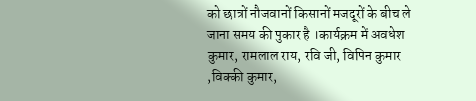को छात्रों नौजवानों किसानों मजदूरों के बीच ले जाना समय की पुकार है ।कार्यक्रम में अवधेश कुमार, रामलाल राय, रवि जी, विपिन कुमार ,विक्की कुमार,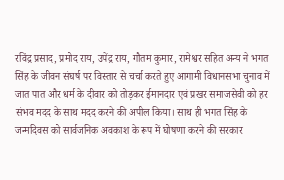रविंद्र प्रसाद, प्रमोद राय, उपेंद्र राय, गौतम कुमार, रामेश्वर सहित अन्य ने भगत सिंह के जीवन संघर्ष पर विस्तार से चर्चा करते हुए आगामी विधानसभा चुनाव में जात पात और धर्म के दीवार को तोड़कर ईमानदार एवं प्रखर समाजसेवी को हर संभव मदद के साथ मदद करने की अपील किया। साथ ही भगत सिंह के जन्मदिवस को सार्वजनिक अवकाश के रूप में घोषणा करने की सरकार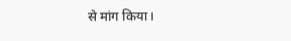से मांग किया।